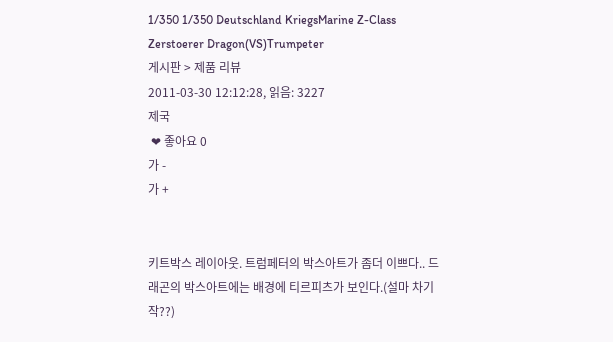1/350 1/350 Deutschland KriegsMarine Z-Class Zerstoerer Dragon(VS)Trumpeter
게시판 > 제품 리뷰
2011-03-30 12:12:28, 읽음: 3227
제국
 ❤ 좋아요 0
가 -
가 +


키트박스 레이아웃. 트럼페터의 박스아트가 좀더 이쁘다.. 드래곤의 박스아트에는 배경에 티르피츠가 보인다.(설마 차기작??)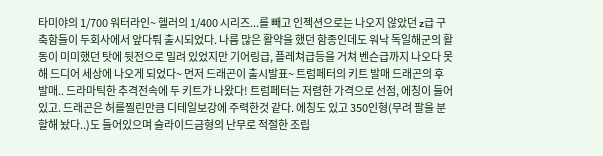타미야의 1/700 워터라인~ 헬러의 1/400 시리즈...를 빼고 인젝션으로는 나오지 않았던 z급 구축함들이 두회사에서 앞다퉈 출시되었다. 나름 많은 활약을 했던 함종인데도 워낙 독일해군의 활동이 미미했던 탓에 뒷전으로 밀려 있었지만 기어링급, 플레쳐급등을 거쳐 벤슨급까지 나오다 못해 드디어 세상에 나오게 되었다~ 먼저 드래곤이 출시발표~ 트럼페터의 키트 발매 드래곤의 후발매.. 드라마틱한 추격전속에 두 키트가 나왔다! 트럼페터는 저렴한 가격으로 선점, 에칭이 들어있고. 드래곤은 허를찔린만큼 디테일보강에 주력한것 같다. 에칭도 있고 350인형(무려 팔을 분할해 놨다..)도 들어있으며 슬라이드금형의 난무로 적절한 조립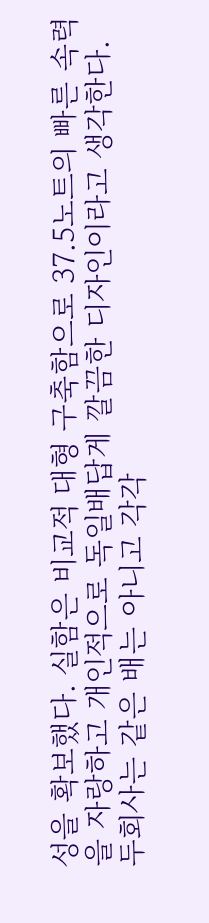성을 확보했다. 실함은 비교적 대형 구축함으로 37.5노트의 빠른 속력을 자랑하고 개인적으로 독일배답게 깔끔한 디자인이라고 생각한다. 두회사는 같은 배는 아니고 각각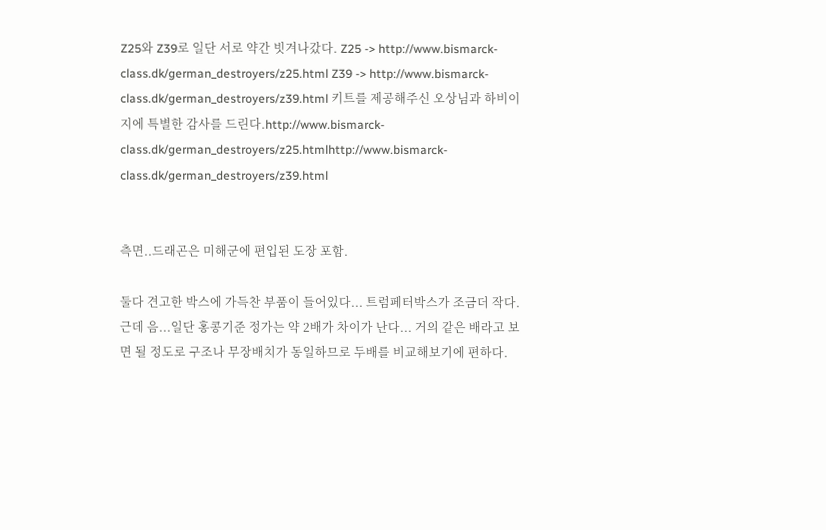Z25와 Z39로 일단 서로 약간 빗겨나갔다. Z25 -> http://www.bismarck-class.dk/german_destroyers/z25.html Z39 -> http://www.bismarck-class.dk/german_destroyers/z39.html 키트를 제공해주신 오상님과 하비이지에 특별한 감사를 드린다.http://www.bismarck-class.dk/german_destroyers/z25.htmlhttp://www.bismarck-class.dk/german_destroyers/z39.html


측면..드래곤은 미해군에 편입된 도장 포함.

둘다 견고한 박스에 가득찬 부품이 들어있다... 트럼페터박스가 조금더 작다. 근데 음...일단 홍콩기준 정가는 약 2배가 차이가 난다... 거의 같은 배라고 보면 될 정도로 구조나 무장배치가 동일하므로 두배를 비교해보기에 편하다.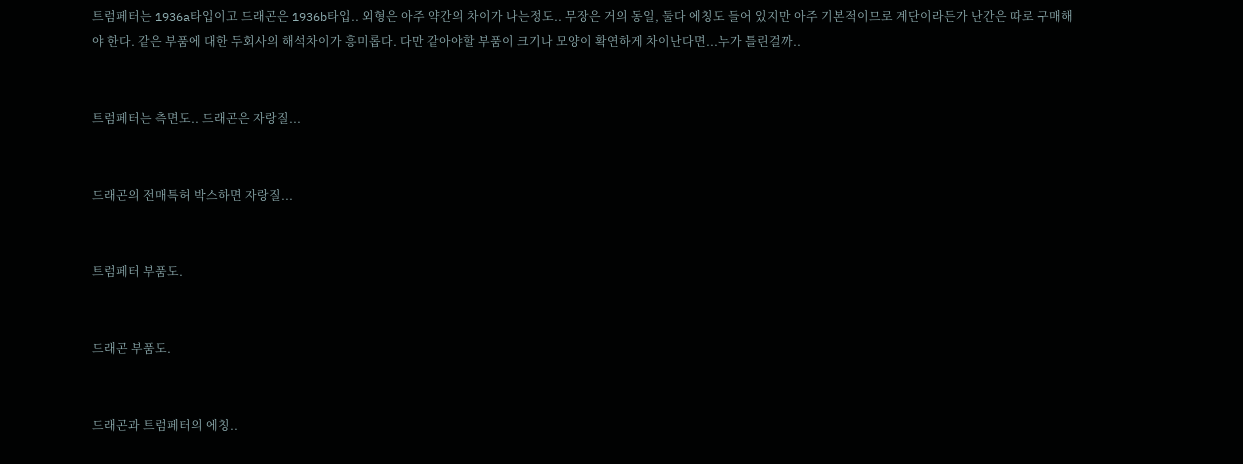트럼페터는 1936a타입이고 드래곤은 1936b타입.. 외형은 아주 약간의 차이가 나는정도.. 무장은 거의 동일, 둘다 에칭도 들어 있지만 아주 기본적이므로 계단이라든가 난간은 따로 구매해야 한다. 같은 부품에 대한 두회사의 해석차이가 흥미롭다. 다만 같아야할 부품이 크기나 모양이 확연하게 차이난다면...누가 틀린걸까..


트럼페터는 측면도.. 드래곤은 자랑질...


드래곤의 전매특허 박스하면 자랑질...


트럼페터 부품도.


드래곤 부품도.


드래곤과 트럼페터의 에칭..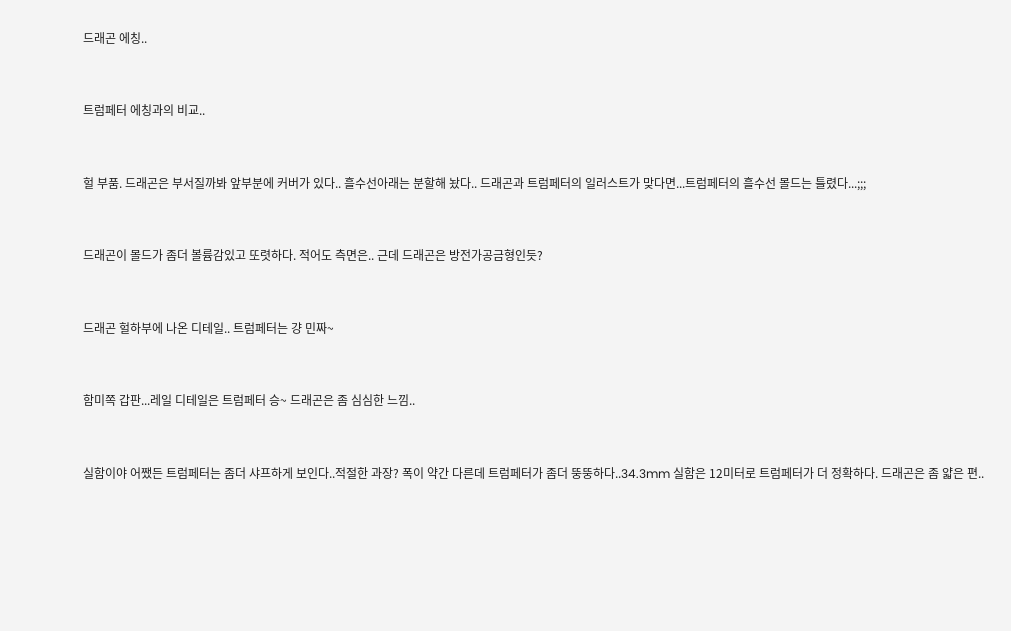드래곤 에칭..


트럼페터 에칭과의 비교..


헐 부품. 드래곤은 부서질까봐 앞부분에 커버가 있다.. 흘수선아래는 분할해 놨다.. 드래곤과 트럼페터의 일러스트가 맞다면...트럼페터의 흘수선 몰드는 틀렸다...;;;


드래곤이 몰드가 좀더 볼륨감있고 또렷하다. 적어도 측면은.. 근데 드래곤은 방전가공금형인듯?


드래곤 헐하부에 나온 디테일.. 트럼페터는 걍 민짜~


함미쪽 갑판...레일 디테일은 트럼페터 승~ 드래곤은 좀 심심한 느낌..


실함이야 어쨌든 트럼페터는 좀더 샤프하게 보인다..적절한 과장? 폭이 약간 다른데 트럼페터가 좀더 뚱뚱하다..34.3mm 실함은 12미터로 트럼페터가 더 정확하다. 드래곤은 좀 얇은 편..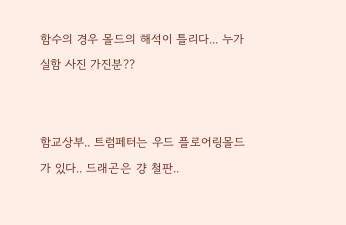함수의 경우 몰드의 해석이 틀리다... 누가 실함 사진 가진분??


함교상부.. 트럼페터는 우드 플로어링몰드가 있다.. 드래곤은 걍 철판..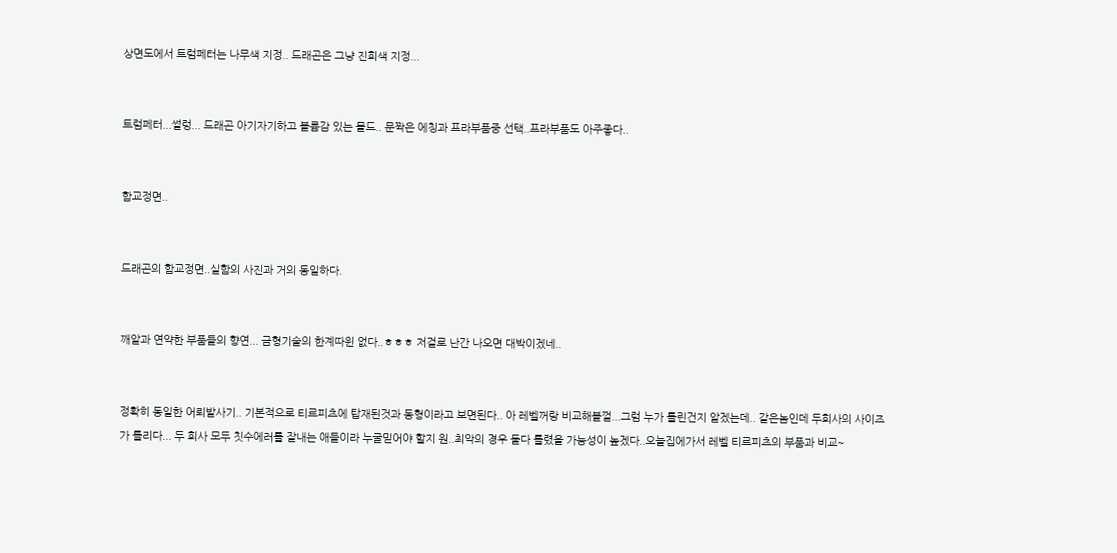상면도에서 트럼페터는 나무색 지정.. 드래곤은 그냥 진회색 지정...


트럼페터...썰렁... 드래곤 아기자기하고 볼륨감 있는 몰드.. 문짝은 에칭과 프라부품중 선택..프라부품도 아주좋다..


함교정면..


드래곤의 함교정면..실함의 사진과 거의 동일하다.


깨알과 연약한 부품들의 향연... 금형기술의 한계따윈 없다..ㅎㅎㅎ 저걸로 난간 나오면 대박이겠네..


정확히 동일한 어뢰발사기.. 기본적으로 티르피츠에 탑재된것과 동형이라고 보면된다.. 아 레벨꺼랑 비교해볼껄...그럼 누가 틀린건지 알겠는데.. 같은놈인데 두회사의 사이즈가 틀리다... 두 회사 모두 칫수에러를 잘내는 애들이라 누굴믿어야 할지 원..최악의 경우 둘다 틀렸을 가능성이 높겠다..오늘집에가서 레벨 티르피츠의 부품과 비교~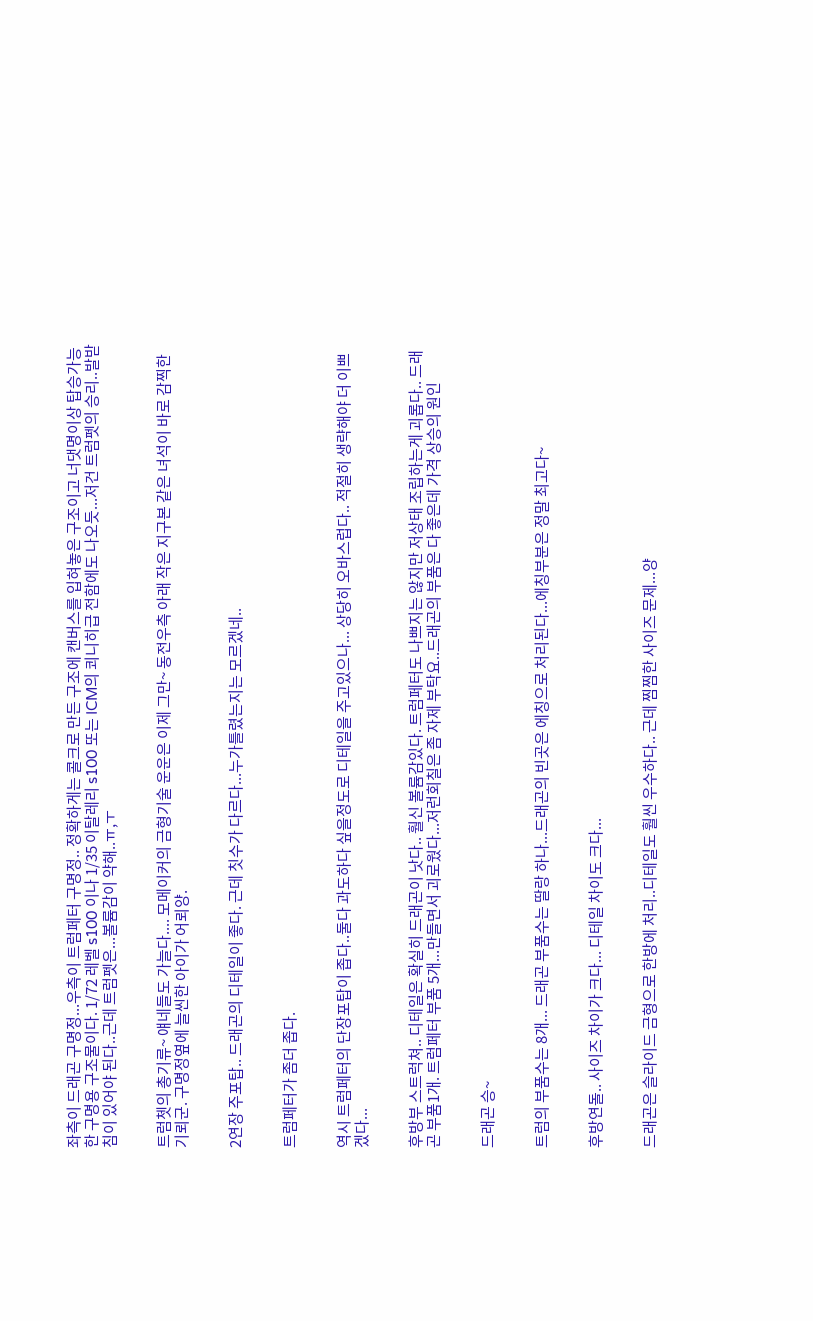좌측이 드래곤 구명정...우측이 트럼페터 구명정.. 정확하게는 콜크로 만든 구조에 캔버스를 입혀놓은 구조이고 너댓명이상 탑승가능한 구명용 구조물이다. 1/72 레벨 s100 이나 1/35 이탈레리 s100 또는 ICM의 쾨니히급 전함에도 나오듯...저건 트럼펫의 승리..발받침이 있어야 된다..근데 트럼펫은...볼륨감이 약해..ㅠ,ㅜ


트럼쳇의 총기류~ 얘네들도 가늘다.... 모메이커의 금형기술 운운은 이제 그만~ 동전우측 아래 작은 지구본 같은 녀석이 바로 감찍한 기뢰군. 구명정옆에 늘씬한 아이가 어뢰양.


2연장 주포탑.. 드래곤의 디테일이 좋다. 근데 칫수가 다르다...누가틀렸는지는 모르겠네..


트럼페터가 좀더 좁다.


역시 트럼페터의 단장포탑이 좁다..둘다 과도하다 싶을정도로 디테일을 주고있으나... 상당히 오바스럽다.. 적절히 생략해야 더 이쁘겠다...


후방부 스트럭쳐.. 디테일은 확실히 드래곤이 낫다.. 훨신 볼륨감있다. 트럼페터도 나쁘지는 않지만 저상태 조립하는게 괴롭다.. 드래곤 부품1개. 트럼페터 부품 5개...만들면서 괴로웠다...저런회칠은 좀 자제 부탁요..드래곤의 부품은 다 좋은데 가격 상승의 원인


드래곤 승~


트럼의 부품수는 8개... 드래곤 부품수는 딸랑 하나...드래곤의 빈곳은 에칭으로 처리된다...에칭부분은 정말 최고다~


후방연돌.. 사이즈 차이가 크다... 디테일 차이도 크다...


드래곤은 슬라이드 금형으로 한방에 처리..디테일도 훨씬 우수하다.. 근데 찜찜한 사이즈 문제...양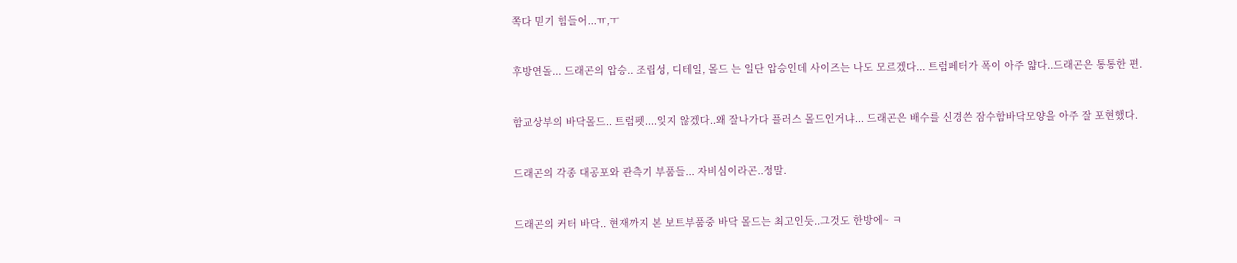쪽다 믿기 힘들어...ㅠ,ㅜ


후방연돌... 드래곤의 압승.. 조립성, 디테일, 몰드 는 일단 압승인데 사이즈는 나도 모르겠다... 트럼페터가 폭이 아주 얇다..드래곤은 통통한 편.


함교상부의 바닥몰드.. 트럼펫....잊지 않겠다..왜 잘나가다 플러스 몰드인거냐... 드래곤은 배수를 신경쓴 잠수함바닥모양을 아주 잘 포현했다.


드래곤의 각종 대공포와 관측기 부품들... 자비심이라곤..정말.


드래곤의 커터 바닥.. 현재까지 본 보트부품중 바닥 몰드는 최고인듯..그것도 한방에~ ㅋ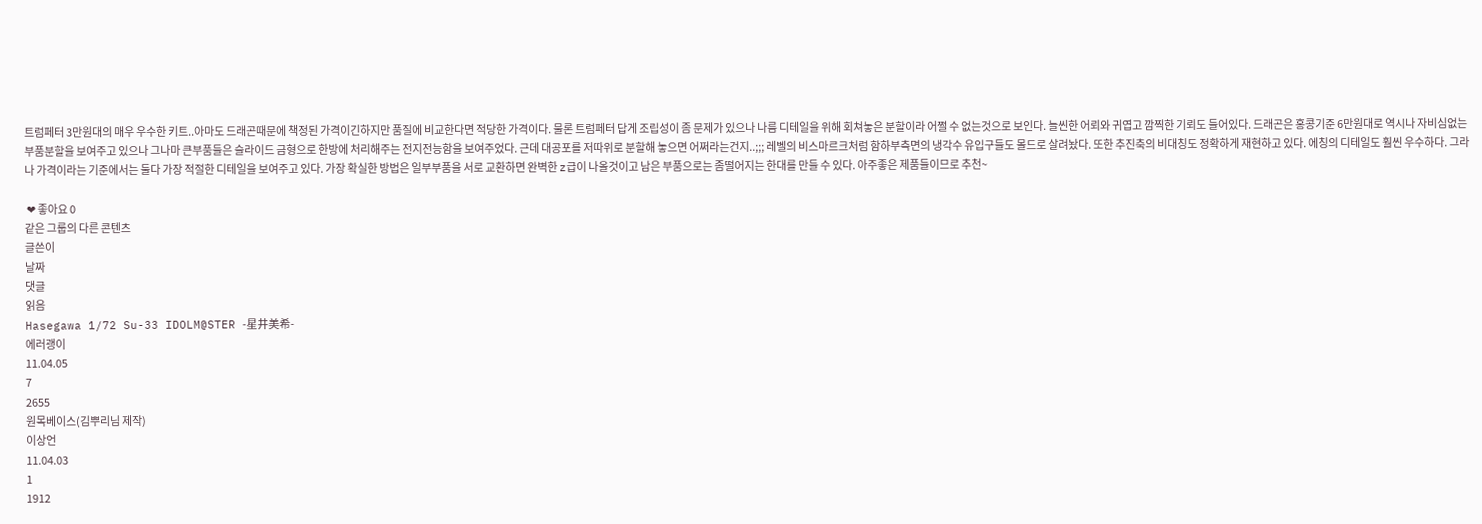트럼페터 3만원대의 매우 우수한 키트..아마도 드래곤때문에 책정된 가격이긴하지만 품질에 비교한다면 적당한 가격이다. 물론 트럼페터 답게 조립성이 좀 문제가 있으나 나름 디테일을 위해 회쳐놓은 분할이라 어쩔 수 없는것으로 보인다. 늘씬한 어뢰와 귀엽고 깜찍한 기뢰도 들어있다. 드래곤은 홍콩기준 6만원대로 역시나 자비심없는 부품분할을 보여주고 있으나 그나마 큰부품들은 슬라이드 금형으로 한방에 처리해주는 전지전능함을 보여주었다. 근데 대공포를 저따위로 분할해 놓으면 어쩌라는건지..;;; 레벨의 비스마르크처럼 함하부측면의 냉각수 유입구들도 몰드로 살려놨다. 또한 추진축의 비대칭도 정확하게 재현하고 있다. 에칭의 디테일도 훨씬 우수하다. 그라나 가격이라는 기준에서는 둘다 가장 적절한 디테일을 보여주고 있다. 가장 확실한 방법은 일부부품을 서로 교환하면 완벽한 z급이 나올것이고 남은 부품으로는 좀떨어지는 한대를 만들 수 있다. 아주좋은 제품들이므로 추천~

 ❤ 좋아요 0
같은 그룹의 다른 콘텐츠
글쓴이
날짜
댓글
읽음
Hasegawa 1/72 Su-33 IDOLM@STER -星井美希-
에러괭이
11.04.05
7
2655
원목베이스(김뿌리님 제작)
이상언
11.04.03
1
1912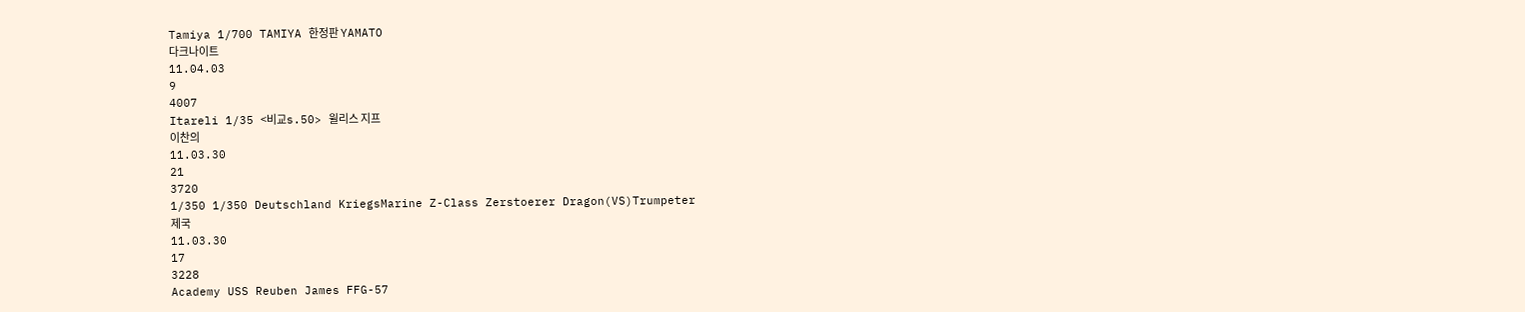Tamiya 1/700 TAMIYA 한정판 YAMATO
다크나이트
11.04.03
9
4007
Itareli 1/35 <비교s.50> 윌리스 지프
이찬의
11.03.30
21
3720
1/350 1/350 Deutschland KriegsMarine Z-Class Zerstoerer Dragon(VS)Trumpeter
제국
11.03.30
17
3228
Academy USS Reuben James FFG-57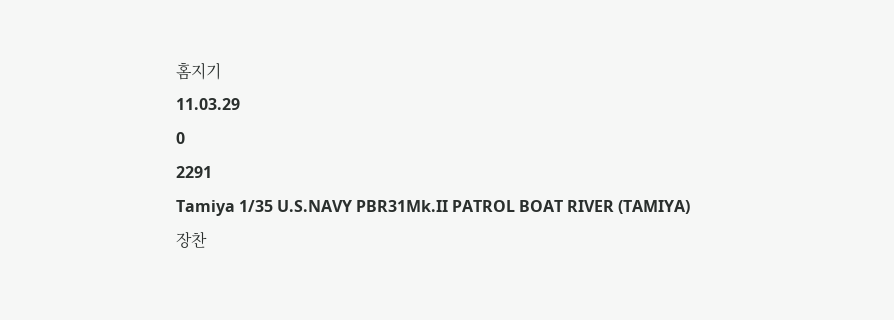홈지기
11.03.29
0
2291
Tamiya 1/35 U.S.NAVY PBR31Mk.II PATROL BOAT RIVER (TAMIYA)
장찬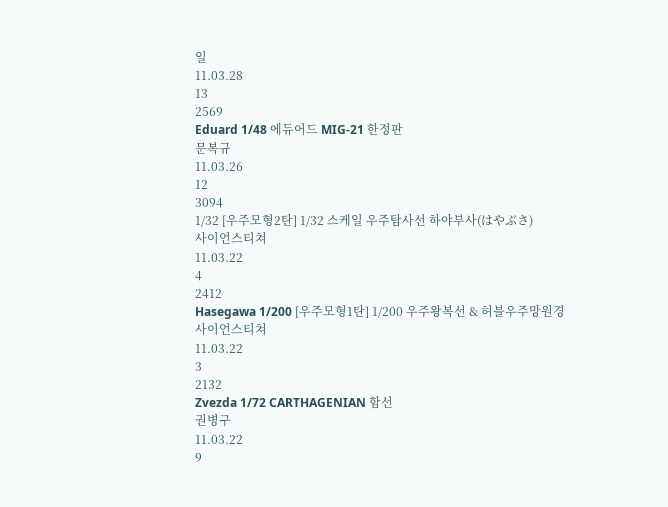일
11.03.28
13
2569
Eduard 1/48 에듀어드 MIG-21 한정판
문복규
11.03.26
12
3094
1/32 [우주모형2탄] 1/32 스케일 우주탐사선 하야부사(はやぶさ)
사이언스티쳐
11.03.22
4
2412
Hasegawa 1/200 [우주모형1탄] 1/200 우주왕복선 & 허블우주망원경
사이언스티쳐
11.03.22
3
2132
Zvezda 1/72 CARTHAGENIAN 함선
권병구
11.03.22
9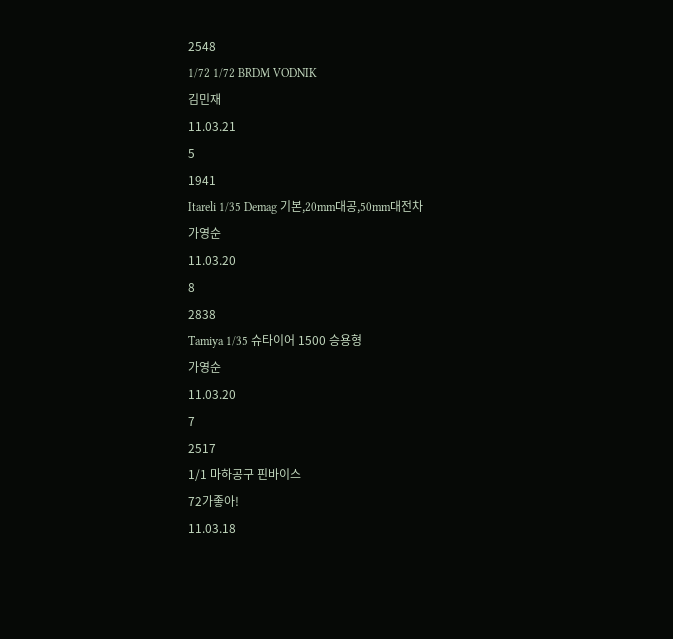2548
1/72 1/72 BRDM VODNIK
김민재
11.03.21
5
1941
Itareli 1/35 Demag 기본,20mm대공,50mm대전차
가영순
11.03.20
8
2838
Tamiya 1/35 슈타이어 1500 승용형
가영순
11.03.20
7
2517
1/1 마하공구 핀바이스
72가좋아!
11.03.18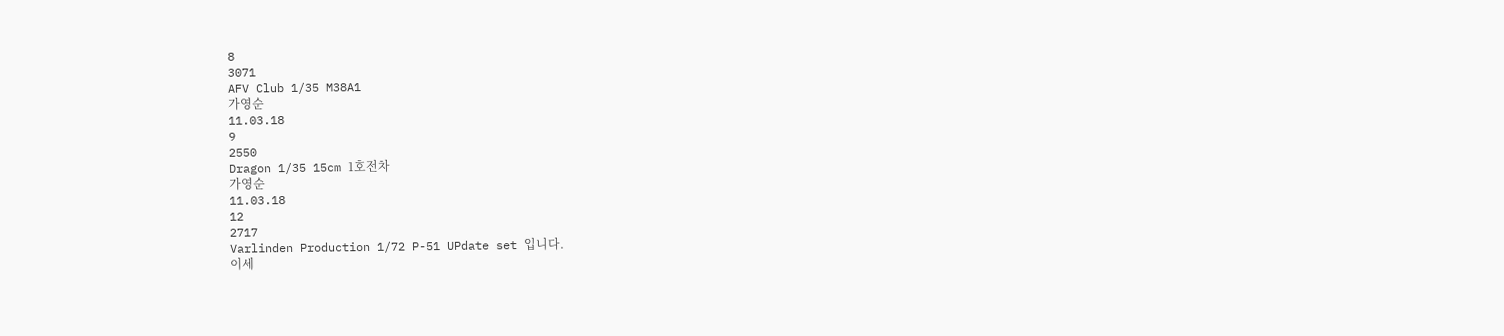8
3071
AFV Club 1/35 M38A1
가영순
11.03.18
9
2550
Dragon 1/35 15cm 1호전차
가영순
11.03.18
12
2717
Varlinden Production 1/72 P-51 UPdate set 입니다.
이세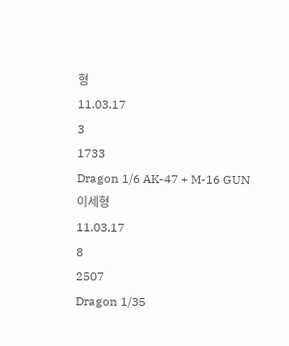형
11.03.17
3
1733
Dragon 1/6 AK-47 + M-16 GUN
이세형
11.03.17
8
2507
Dragon 1/35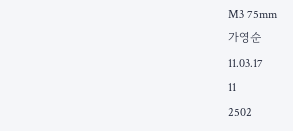M3 75mm
가영순
11.03.17
11
2502